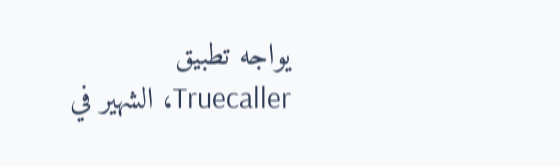يواجه تطبيق Truecaller، الشهير في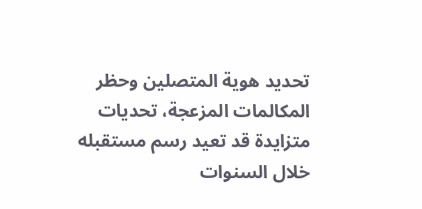تحديد هوية المتصلين وحظر المكالمات المزعجة، تحديات متزايدة قد تعيد رسم مستقبله خلال السنوات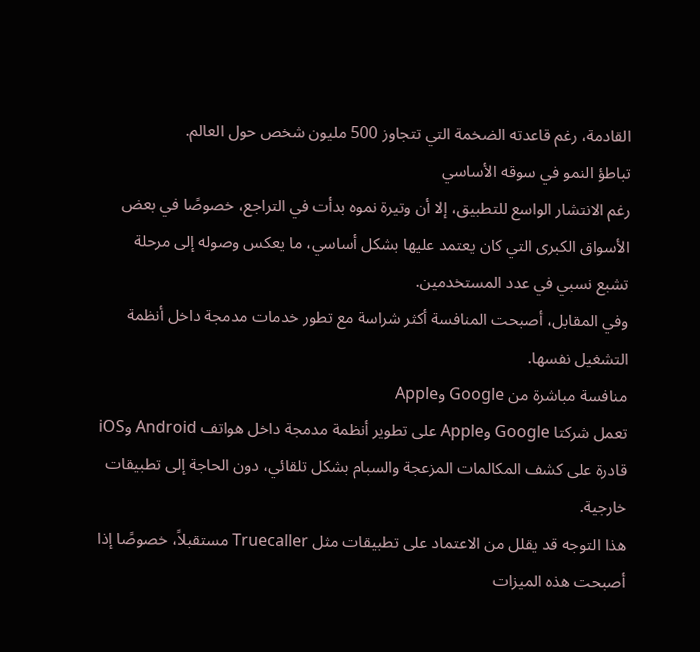القادمة، رغم قاعدته الضخمة التي تتجاوز 500 مليون شخص حول العالم.
تباطؤ النمو في سوقه الأساسي
رغم الانتشار الواسع للتطبيق، إلا أن وتيرة نموه بدأت في التراجع، خصوصًا في بعض الأسواق الكبرى التي كان يعتمد عليها بشكل أساسي، ما يعكس وصوله إلى مرحلة تشبع نسبي في عدد المستخدمين.
وفي المقابل، أصبحت المنافسة أكثر شراسة مع تطور خدمات مدمجة داخل أنظمة التشغيل نفسها.
منافسة مباشرة من Google وApple
تعمل شركتا Google وApple على تطوير أنظمة مدمجة داخل هواتف Android وiOS قادرة على كشف المكالمات المزعجة والسبام بشكل تلقائي، دون الحاجة إلى تطبيقات خارجية.
هذا التوجه قد يقلل من الاعتماد على تطبيقات مثل Truecaller مستقبلاً، خصوصًا إذا أصبحت هذه الميزات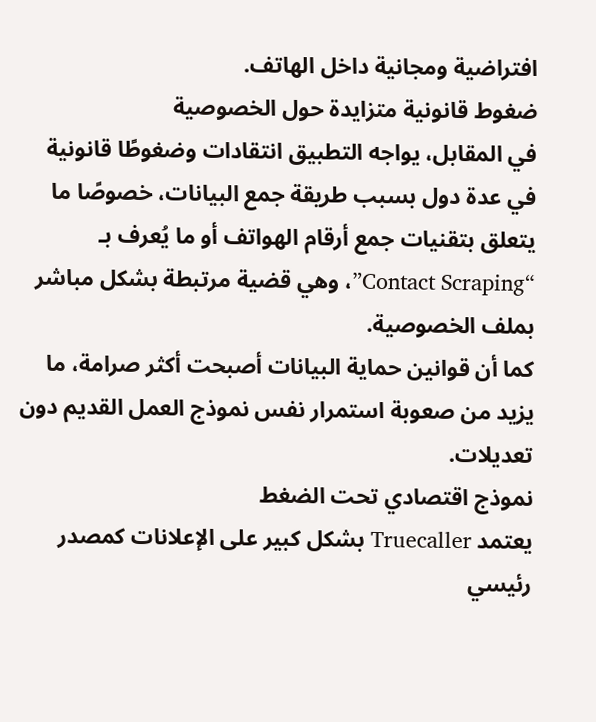افتراضية ومجانية داخل الهاتف.
ضغوط قانونية متزايدة حول الخصوصية
في المقابل، يواجه التطبيق انتقادات وضغوطًا قانونية في عدة دول بسبب طريقة جمع البيانات، خصوصًا ما يتعلق بتقنيات جمع أرقام الهواتف أو ما يُعرف بـ “Contact Scraping”، وهي قضية مرتبطة بشكل مباشر بملف الخصوصية.
كما أن قوانين حماية البيانات أصبحت أكثر صرامة، ما يزيد من صعوبة استمرار نفس نموذج العمل القديم دون تعديلات.
نموذج اقتصادي تحت الضغط
يعتمد Truecaller بشكل كبير على الإعلانات كمصدر رئيسي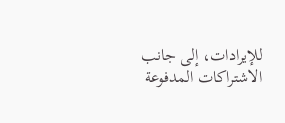للإيرادات، إلى جانب الاشتراكات المدفوعة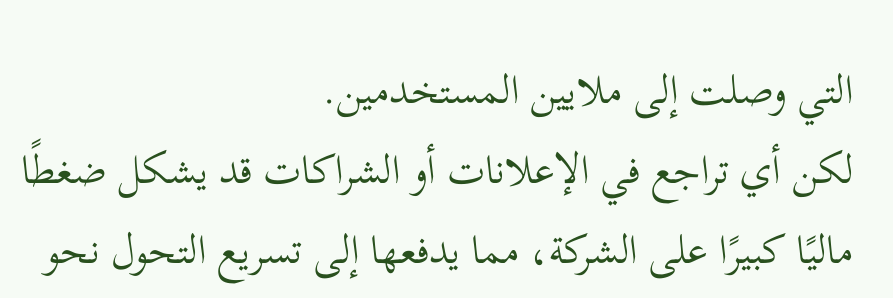التي وصلت إلى ملايين المستخدمين.
لكن أي تراجع في الإعلانات أو الشراكات قد يشكل ضغطًا ماليًا كبيرًا على الشركة، مما يدفعها إلى تسريع التحول نحو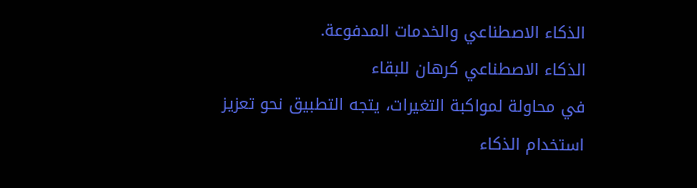الذكاء الاصطناعي والخدمات المدفوعة.
الذكاء الاصطناعي كرهان للبقاء
في محاولة لمواكبة التغيرات، يتجه التطبيق نحو تعزيز استخدام الذكاء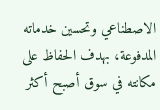الاصطناعي وتحسين خدماته المدفوعة، بهدف الحفاظ على مكانته في سوق أصبح أكثر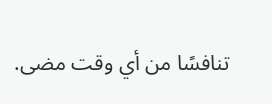تنافسًا من أي وقت مضى.